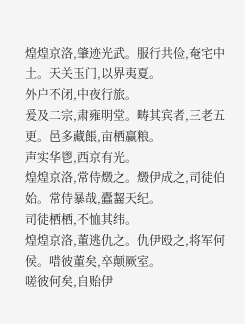煌煌京洛,肇迹光武。服行共俭,奄宅中土。天关玉门,以界夷夏。
外户不闭,中夜行旅。
爰及二宗,肃雍明堂。畴其宾者,三老五更。邑多藏餦,亩栖赢粮。
声实华鬯,西京有光。
煌煌京洛,常侍燬之。燬伊成之,司徒伯始。常侍暴哉,蠹齧天纪。
司徒栖栖,不恤其纬。
煌煌京洛,董逃仇之。仇伊殴之,将军何侯。唶彼董矣,卒颠厥室。
嗟彼何矣,自贻伊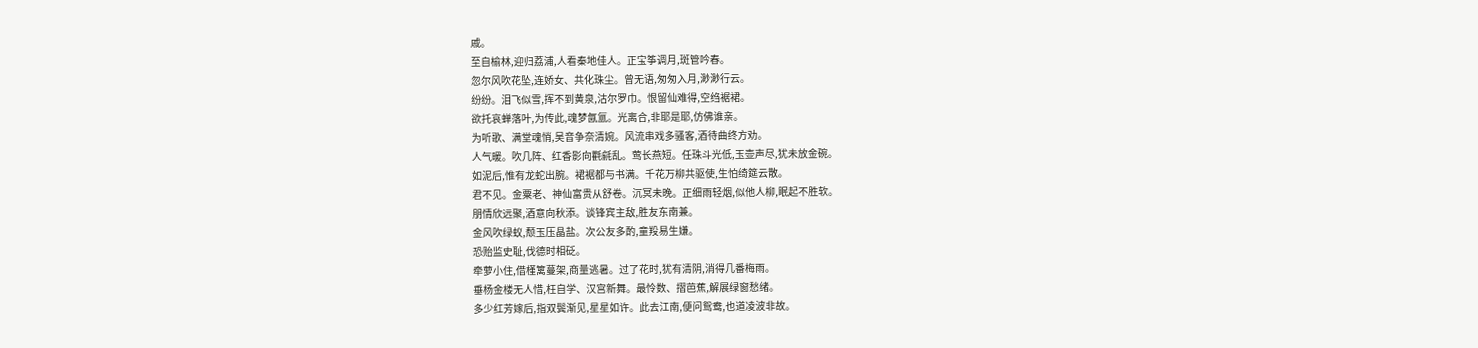戚。
至自榆林,迎归荔浦,人看秦地佳人。正宝筝调月,斑管吟春。
忽尔风吹花坠,连娇女、共化珠尘。曾无语,匆匆入月,渺渺行云。
纷纷。泪飞似雪,挥不到黄泉,沽尔罗巾。恨留仙难得,空绉裾裙。
欲托哀蝉落叶,为传此,魂梦氤氲。光离合,非耶是耶,仿佛谁亲。
为听歌、满堂魂悄,吴音争奈清婉。风流串戏多骚客,酒待曲终方劝。
人气暖。吹几阵、红香影向氍毹乱。莺长燕短。任珠斗光低,玉壶声尽,犹未放金碗。
如泥后,惟有龙蛇出腕。裙裾都与书满。千花万柳共驱使,生怕绮筵云散。
君不见。金粟老、神仙富贵从舒卷。沉冥未晚。正细雨轻烟,似他人柳,眠起不胜软。
朋情欣远聚,酒意向秋添。谈锋宾主敌,胜友东南兼。
金风吹绿蚁,颓玉压晶盐。次公友多酌,童羖易生嫌。
恐贻监史耻,伐德时相砭。
牵萝小住,借槿篱蔓架,商量逃暑。过了花时,犹有清阴,消得几番梅雨。
垂杨金楼无人惜,枉自学、汉宫新舞。最怜数、摺芭蕉,解展绿窗愁绪。
多少红芳嫁后,指双鬓渐见,星星如许。此去江南,便问鸳鸯,也道凌波非故。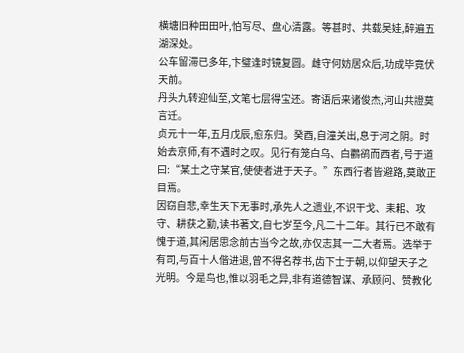横塘旧种田田叶,怕写尽、盘心清露。等甚时、共载吴娃,醉遍五湖深处。
公车留滞已多年,卞璧逢时镜复圆。雌守何妨居众后,功成毕竟伏天前。
丹头九转迎仙至,文笔七层得宝还。寄语后来诸俊杰,河山共證莫言迁。
贞元十一年,五月戊辰,愈东归。癸酉,自潼关出,息于河之阴。时始去京师,有不遇时之叹。见行有笼白乌、白鸜鹆而西者,号于道曰:“某土之守某官,使使者进于天子。”东西行者皆避路,莫敢正目焉。
因窃自悲,幸生天下无事时,承先人之遗业,不识干戈、耒耜、攻守、耕获之勤,读书著文,自七岁至今,凡二十二年。其行已不敢有愧于道,其闲居思念前古当今之故,亦仅志其一二大者焉。选举于有司,与百十人偕进退,曾不得名荐书,齿下士于朝,以仰望天子之光明。今是鸟也,惟以羽毛之异,非有道德智谋、承顾问、赞教化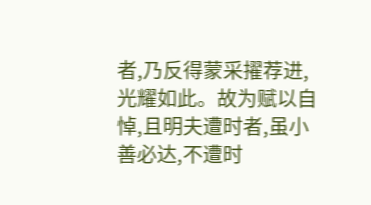者,乃反得蒙采擢荐进,光耀如此。故为赋以自悼,且明夫遭时者,虽小善必达,不遭时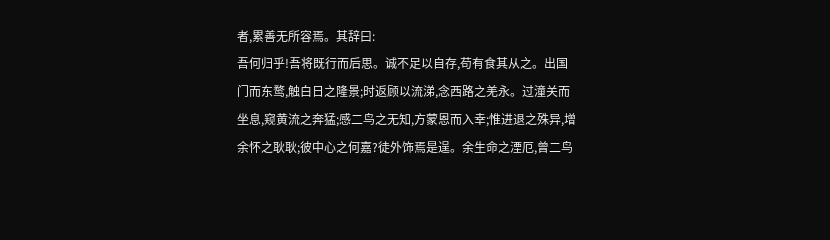者,累善无所容焉。其辞曰:
吾何归乎!吾将既行而后思。诚不足以自存,苟有食其从之。出国门而东鹜,触白日之隆景;时返顾以流涕,念西路之羌永。过潼关而坐息,窥黄流之奔猛;感二鸟之无知,方蒙恩而入幸;惟进退之殊异,增余怀之耿耿;彼中心之何嘉?徒外饰焉是逞。余生命之湮厄,曾二鸟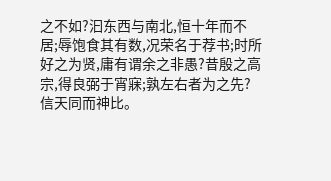之不如?汩东西与南北,恒十年而不居;辱饱食其有数,况荣名于荐书;时所好之为贤,庸有谓余之非愚?昔殷之高宗,得良弼于宵寐;孰左右者为之先?信天同而神比。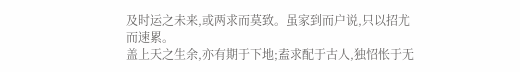及时运之未来,或两求而莫致。虽家到而户说,只以招尤而速累。
盖上天之生余,亦有期于下地;盍求配于古人,独怊怅于无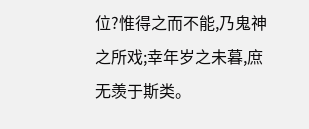位?惟得之而不能,乃鬼神之所戏;幸年岁之未暮,庶无羡于斯类。